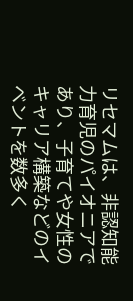リセマムは、非認知能力育児のパイオニアであり、子育てや女性のキャリア構築などのイベントを数多く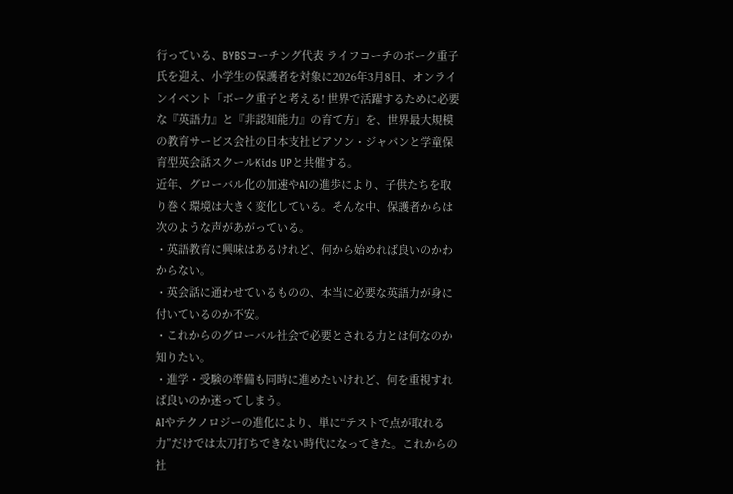行っている、BYBSコーチング代表 ライフコーチのボーク重子氏を迎え、小学生の保護者を対象に2026年3月8日、オンラインイベント「ボーク重子と考える! 世界で活躍するために必要な『英語力』と『非認知能力』の育て方」を、世界最大規模の教育サービス会社の日本支社ピアソン・ジャパンと学童保育型英会話スクールKids UPと共催する。
近年、グローバル化の加速やAIの進歩により、子供たちを取り巻く環境は大きく変化している。そんな中、保護者からは次のような声があがっている。
・英語教育に興味はあるけれど、何から始めれば良いのかわからない。
・英会話に通わせているものの、本当に必要な英語力が身に付いているのか不安。
・これからのグローバル社会で必要とされる力とは何なのか知りたい。
・進学・受験の準備も同時に進めたいけれど、何を重視すれば良いのか迷ってしまう。
AIやテクノロジーの進化により、単に“テストで点が取れる力”だけでは太刀打ちできない時代になってきた。これからの社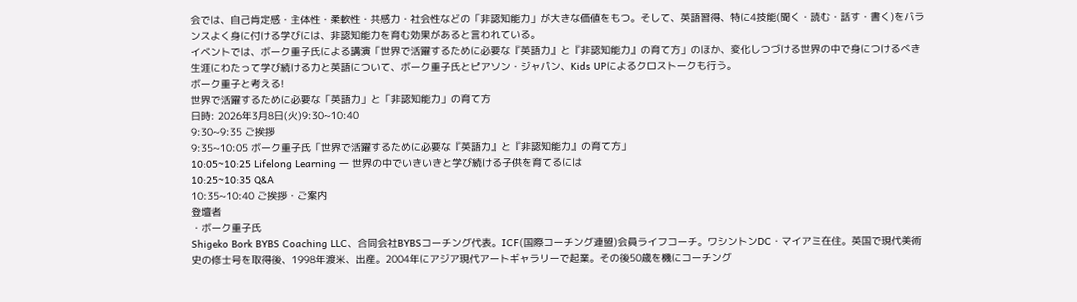会では、自己肯定感・主体性・柔軟性・共感力・社会性などの「非認知能力」が大きな価値をもつ。そして、英語習得、特に4技能(聞く・読む・話す・書く)をバランスよく身に付ける学びには、非認知能力を育む効果があると言われている。
イベントでは、ボーク重子氏による講演「世界で活躍するために必要な『英語力』と『非認知能力』の育て方」のほか、変化しつづける世界の中で身につけるべき生涯にわたって学び続ける力と英語について、ボーク重子氏とピアソン・ジャパン、Kids UPによるクロストークも行う。
ボーク重子と考える!
世界で活躍するために必要な「英語力」と「非認知能力」の育て方
日時: 2026年3月8日(火)9:30~10:40
9:30~9:35 ご挨拶
9:35~10:05 ボーク重子氏「世界で活躍するために必要な『英語力』と『非認知能力』の育て方」
10:05~10:25 Lifelong Learning ― 世界の中でいきいきと学び続ける子供を育てるには
10:25~10:35 Q&A
10:35~10:40 ご挨拶・ご案内
登壇者
・ボーク重子氏
Shigeko Bork BYBS Coaching LLC、合同会社BYBSコーチング代表。ICF(国際コーチング連盟)会員ライフコーチ。ワシントンDC・マイアミ在住。英国で現代美術史の修士号を取得後、1998年渡米、出産。2004年にアジア現代アートギャラリーで起業。その後50歳を機にコーチング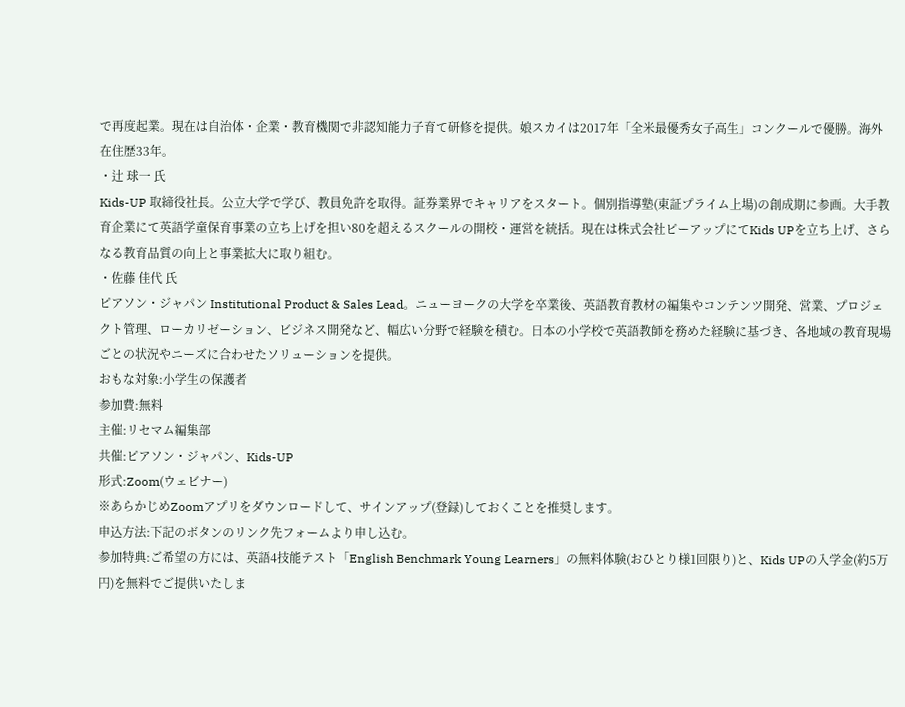で再度起業。現在は自治体・企業・教育機関で非認知能力子育て研修を提供。娘スカイは2017年「全米最優秀女子高生」コンクールで優勝。海外在住歴33年。
・辻 球一 氏
Kids-UP 取締役社長。公立大学で学び、教員免許を取得。証券業界でキャリアをスタート。個別指導塾(東証プライム上場)の創成期に参画。大手教育企業にて英語学童保育事業の立ち上げを担い80を超えるスクールの開校・運営を統括。現在は株式会社ピーアップにてKids UPを立ち上げ、さらなる教育品質の向上と事業拡大に取り組む。
・佐藤 佳代 氏
ピアソン・ジャパン Institutional Product & Sales Lead。ニューヨークの大学を卒業後、英語教育教材の編集やコンテンツ開発、営業、プロジェクト管理、ローカリゼーション、ビジネス開発など、幅広い分野で経験を積む。日本の小学校で英語教師を務めた経験に基づき、各地域の教育現場ごとの状況やニーズに合わせたソリューションを提供。
おもな対象:小学生の保護者
参加費:無料
主催:リセマム編集部
共催:ピアソン・ジャパン、Kids-UP
形式:Zoom(ウェビナー)
※あらかじめZoomアプリをダウンロードして、サインアップ(登録)しておくことを推奨します。
申込方法:下記のボタンのリンク先フォームより申し込む。
参加特典:ご希望の方には、英語4技能テスト「English Benchmark Young Learners」の無料体験(おひとり様1回限り)と、Kids UPの入学金(約5万円)を無料でご提供いたしま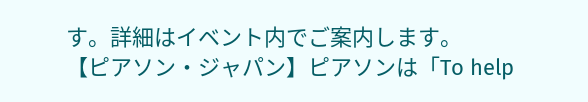す。詳細はイベント内でご案内します。
【ピアソン・ジャパン】ピアソンは「To help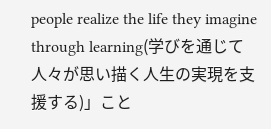people realize the life they imagine through learning(学びを通じて人々が思い描く人生の実現を支援する)」こと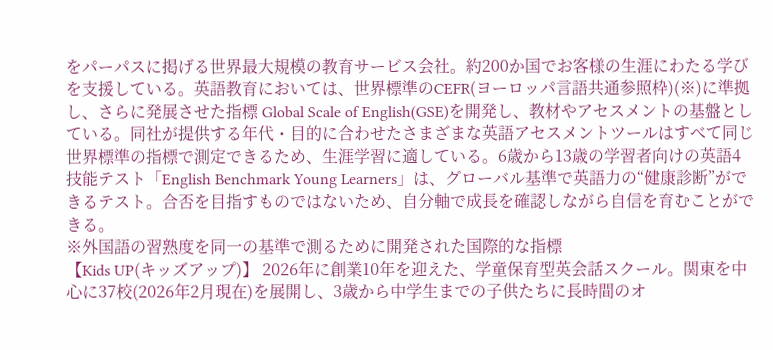をパーパスに掲げる世界最大規模の教育サービス会社。約200か国でお客様の生涯にわたる学びを支援している。英語教育においては、世界標準のCEFR(ヨーロッパ言語共通参照枠)(※)に準拠し、さらに発展させた指標 Global Scale of English(GSE)を開発し、教材やアセスメントの基盤としている。同社が提供する年代・目的に合わせたさまざまな英語アセスメントツールはすべて同じ世界標準の指標で測定できるため、生涯学習に適している。6歳から13歳の学習者向けの英語4技能テスト「English Benchmark Young Learners」は、グローバル基準で英語力の“健康診断”ができるテスト。合否を目指すものではないため、自分軸で成長を確認しながら自信を育むことができる。
※外国語の習熟度を同一の基準で測るために開発された国際的な指標
【Kids UP(キッズアップ)】 2026年に創業10年を迎えた、学童保育型英会話スクール。関東を中心に37校(2026年2月現在)を展開し、3歳から中学生までの子供たちに長時間のオ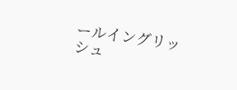ールイングリッシュ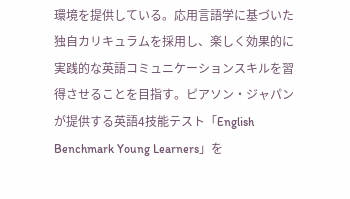環境を提供している。応用言語学に基づいた独自カリキュラムを採用し、楽しく効果的に実践的な英語コミュニケーションスキルを習得させることを目指す。ピアソン・ジャパンが提供する英語4技能テスト「English Benchmark Young Learners」を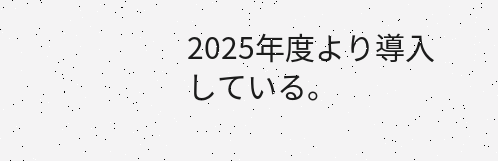2025年度より導入している。